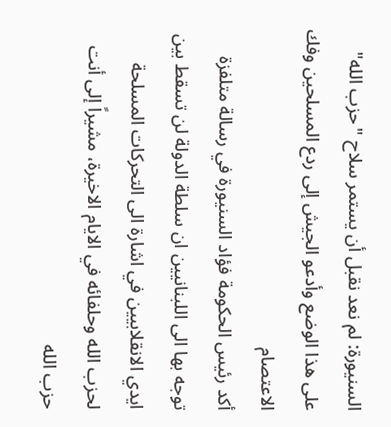السنيورة: لم نعد نقبل أن يستمر سلاح "حزب الله" على هذا الوضع وأدعو الجيش إلى ردع المسلحين وفك الاعتصام
أكد رئيس الحكومة فؤاد السنيورة في رسالة متلفزة توجه بها الى اللبنانيين ان سلطة الدولة لن تسقط بين ايدي الانقلابيين في اشارة الى التحركات المسلحة لحزب الله وحلفائه في الايام الاخيرة، مشيراً إلى أنت حزب الله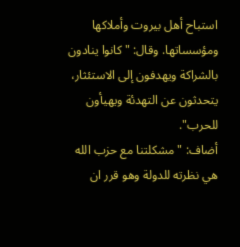استباح أهل بيروت وأملاكها ومؤسساتها. وقال: "كانوا ينادون بالشراكة ويهدفون إلى الاستئثار، يتحدثون عن التهدئة ويهيأون للحرب".
أضاف: "مشكلتنا مع حزب الله هي نظرته للدولة وهو قرر ان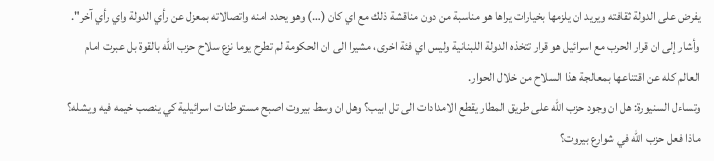يفرض على الدولة ثقافته ويريد ان يلزمها بخيارات يراها هو مناسبة من دون مناقشة ذلك مع اي كان (…) وهو يحدد امنه واتصالاته بمعزل عن رأي الدولة واي رأي آخر".
وأشار إلى ان قرار الحرب مع اسرائيل هو قرار تتخذه الدولة اللبنانية وليس اي فئة اخرى، مشيرا الى ان الحكومة لم تطرح يوما نزع سلاح حزب الله بالقوة بل عبرت امام العالم كله عن اقتناعها بمعالجة هذا السلاح من خلال الحوار.
وتساءل السنيورة: هل ان وجود حزب الله على طريق المطار يقطع الامدادات الى تل ابيب؟ وهل ان وسط بيروت اصبح مستوطنات اسرائيلية كي ينصب خيمه فيه ويشله؟ ماذا فعل حزب الله في شوارع بيروت؟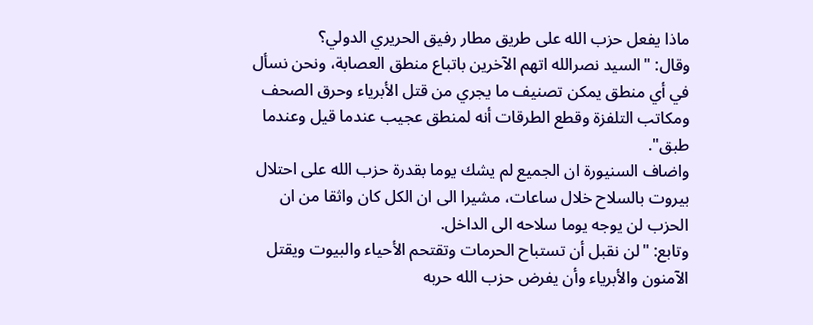ماذا يفعل حزب الله على طريق مطار رفيق الحريري الدولي؟
وقال: "السيد نصرالله اتهم الآخرين باتباع منطق العصابة، ونحن نسأل في أي منطق يمكن تصنيف ما يجري من قتل الأبرياء وحرق الصحف ومكاتب التلفزة وقطع الطرقات أنه لمنطق عجيب عندما قيل وعندما طبق".
واضاف السنيورة ان الجميع لم يشك يوما بقدرة حزب الله على احتلال بيروت بالسلاح خلال ساعات، مشيرا الى ان الكل كان واثقا من ان الحزب لن يوجه يوما سلاحه الى الداخل.
وتابع: "لن نقبل أن تستباح الحرمات وتقتحم الأحياء والبيوت ويقتل الآمنون والأبرياء وأن يفرض حزب الله حربه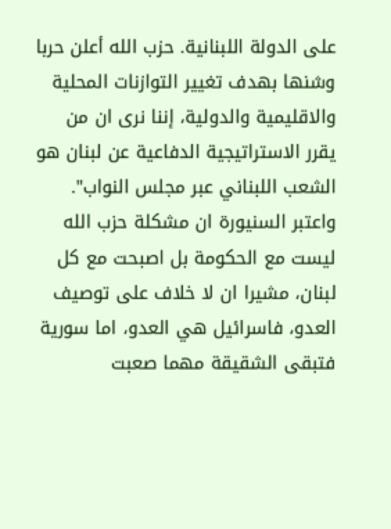على الدولة اللبنانية. حزب الله أعلن حربا وشنها بهدف تغيير التوازنات المحلية والاقليمية والدولية، إننا نرى ان من يقرر الاستراتيجية الدفاعية عن لبنان هو الشعب اللبناني عبر مجلس النواب".
واعتبر السنيورة ان مشكلة حزب الله ليست مع الحكومة بل اصبحت مع كل لبنان، مشيرا ان لا خلاف على توصيف العدو، فاسرائيل هي العدو، اما سورية فتبقى الشقيقة مهما صعبت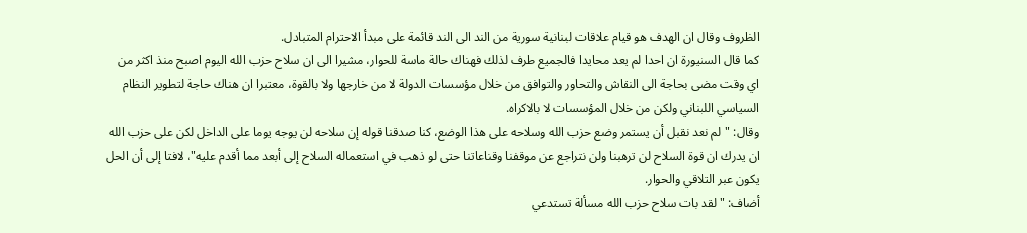الظروف وقال ان الهدف هو قيام علاقات لبنانية سورية من الند الى الند قائمة على مبدأ الاحترام المتبادل.
كما قال السنيورة ان احدا لم يعد محايدا فالجميع طرف لذلك فهناك حالة ماسة للحوار، مشيرا الى ان سلاح حزب الله اليوم اصبح منذ اكثر من اي وقت مضى بحاجة الى النقاش والتحاور والتوافق من خلال مؤسسات الدولة لا من خارجها ولا بالقوة، معتبرا ان هناك حاجة لتطوير النظام السياسي اللبناني ولكن من خلال المؤسسات لا بالاكراه.
وقال: "لم نعد نقبل أن يستمر وضع حزب الله وسلاحه على هذا الوضع، كنا صدقنا قوله إن سلاحه لن يوجه يوما على الداخل لكن على حزب الله ان يدرك ان قوة السلاح لن ترهبنا ولن نتراجع عن موقفنا وقناعاتنا حتى لو ذهب في استعماله السلاح إلى أبعد مما أقدم عليه"، لافتا إلى أن الحل يكون عبر التلاقي والحوار.
أضاف: "لقد بات سلاح حزب الله مسألة تستدعي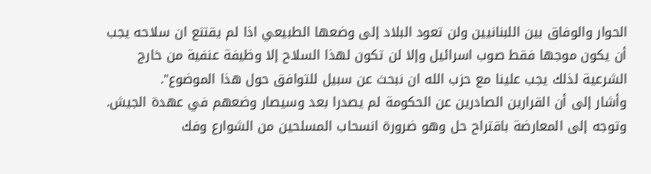الحوار والوفاق بين اللبنانيين ولن تعود البلاد إلى وضعها الطبيعي اذا لم يقتنع ان سلاحه يجب أن يكون موجها فقط صوب اسرائيل وإلا لن تكون لهذا السلاح إلا وظيفة عنفية من خارج الشرعية لذلك يجب علينا مع حزب الله ان نبحث عن سبيل للتوافق حول هذا الموضوع".
وأشار إلى أن القرارين الصادرين عن الحكومة لم يصدرا بعد وسيصار وضعهم في عهدة الجيش. وتوجه إلى المعارضة باقتراح حل وهو ضرورة انسحاب المسلحين من الشوارع وفك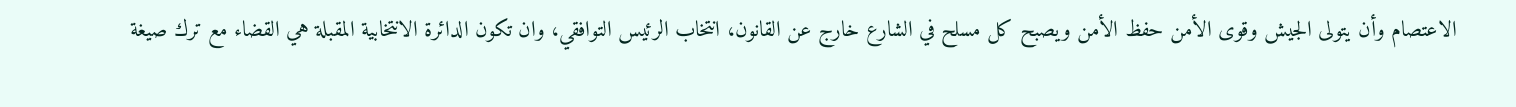الاعتصام وأن يتولى الجيش وقوى الأمن حفظ الأمن ويصبح كل مسلح في الشارع خارج عن القانون، انتخاب الرئيس التوافقي، وان تكون الدائرة الانتخابية المقبلة هي القضاء مع ترك صيغة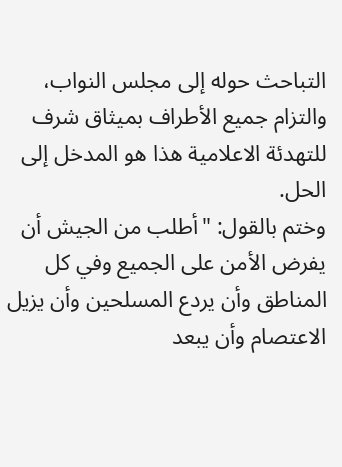التباحث حوله إلى مجلس النواب، والتزام جميع الأطراف بميثاق شرف للتهدئة الاعلامية هذا هو المدخل إلى الحل.
وختم بالقول: "أطلب من الجيش أن يفرض الأمن على الجميع وفي كل المناطق وأن يردع المسلحين وأن يزيل الاعتصام وأن يبعد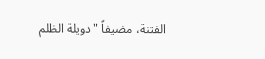الفتنة، مضيفاً "دويلة الظلم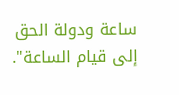ساعة ودولة الحق إلى قيام الساعة".